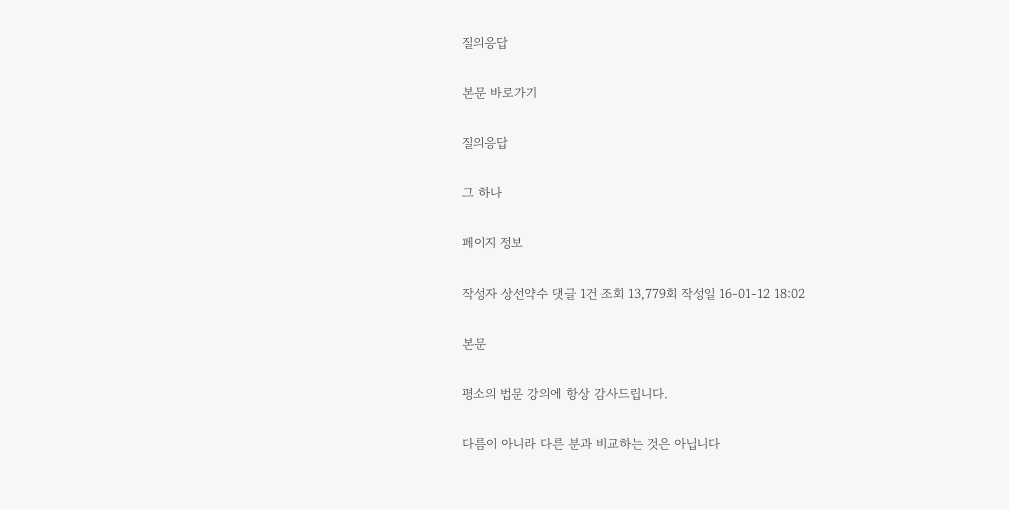질의응답

본문 바로가기

질의응답

그 하나

페이지 정보

작성자 상선약수 댓글 1건 조회 13,779회 작성일 16-01-12 18:02

본문

평소의 법문 강의에 항상 감사드립니다.

다름이 아니라 다른 분과 비교하는 것은 아닙니다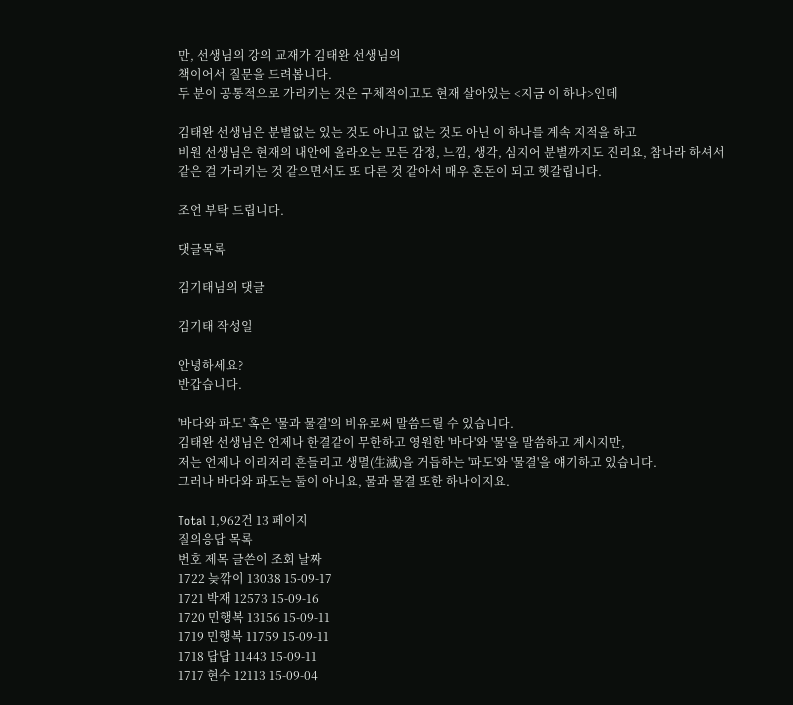만, 선생님의 강의 교재가 김태완 선생님의
책이어서 질문을 드려봅니다.
두 분이 공통적으로 가리키는 것은 구체적이고도 현재 살아있는 <지금 이 하나>인데

김태완 선생님은 분별없는 있는 것도 아니고 없는 것도 아닌 이 하나를 계속 지적을 하고
비원 선생님은 현재의 내안에 올라오는 모든 감정, 느낌, 생각, 심지어 분별까지도 진리요, 참나라 하셔서
같은 걸 가리키는 것 같으면서도 또 다른 것 같아서 매우 혼돈이 되고 헷갈립니다.

조언 부탁 드립니다.

댓글목록

김기태님의 댓글

김기태 작성일

안녕하세요?
반갑습니다.

'바다와 파도' 혹은 '물과 물결'의 비유로써 말씀드릴 수 있습니다.
김태완 선생님은 언제나 한결같이 무한하고 영원한 '바다'와 '물'을 말씀하고 계시지만,
저는 언제나 이리저리 흔들리고 생멸(生滅)을 거듭하는 '파도'와 '물결'을 얘기하고 있습니다.
그러나 바다와 파도는 둘이 아니요, 물과 물결 또한 하나이지요.

Total 1,962건 13 페이지
질의응답 목록
번호 제목 글쓴이 조회 날짜
1722 늦깎이 13038 15-09-17
1721 박재 12573 15-09-16
1720 민행복 13156 15-09-11
1719 민행복 11759 15-09-11
1718 답답 11443 15-09-11
1717 현수 12113 15-09-04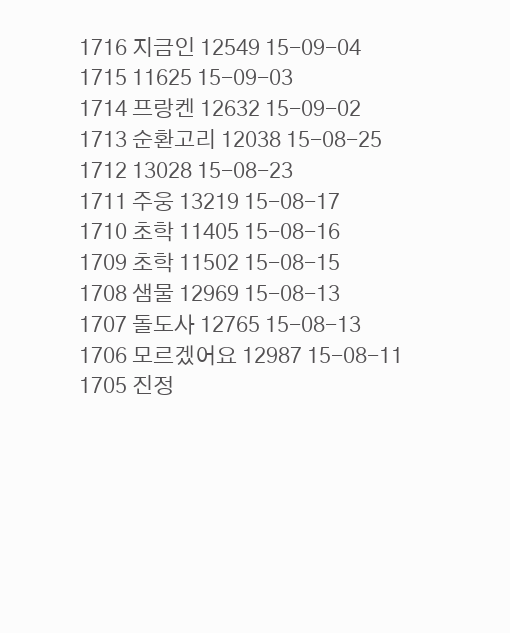1716 지금인 12549 15-09-04
1715 11625 15-09-03
1714 프랑켄 12632 15-09-02
1713 순환고리 12038 15-08-25
1712 13028 15-08-23
1711 주웅 13219 15-08-17
1710 초학 11405 15-08-16
1709 초학 11502 15-08-15
1708 샘물 12969 15-08-13
1707 돌도사 12765 15-08-13
1706 모르겠어요 12987 15-08-11
1705 진정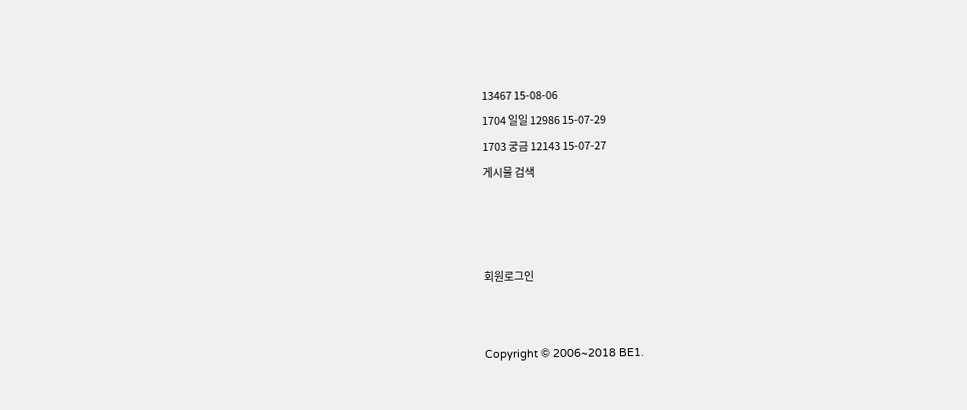13467 15-08-06
1704 일일 12986 15-07-29
1703 궁금 12143 15-07-27
게시물 검색



회원로그인


Copyright © 2006~2018 BE1.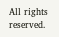All rights reserved.